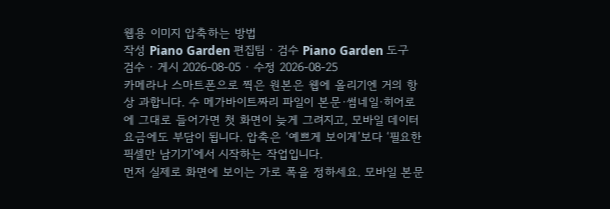웹용 이미지 압축하는 방법
작성 Piano Garden 편집팀 · 검수 Piano Garden 도구 검수 · 게시 2026-08-05 · 수정 2026-08-25
카메라나 스마트폰으로 찍은 원본은 웹에 올리기엔 거의 항상 과합니다. 수 메가바이트짜리 파일이 본문·썸네일·히어로에 그대로 들어가면 첫 화면이 늦게 그려지고, 모바일 데이터 요금에도 부담이 됩니다. 압축은 ‘예쁘게 보이게’보다 ‘필요한 픽셀만 남기기’에서 시작하는 작업입니다.
먼저 실제로 화면에 보이는 가로 폭을 정하세요. 모바일 본문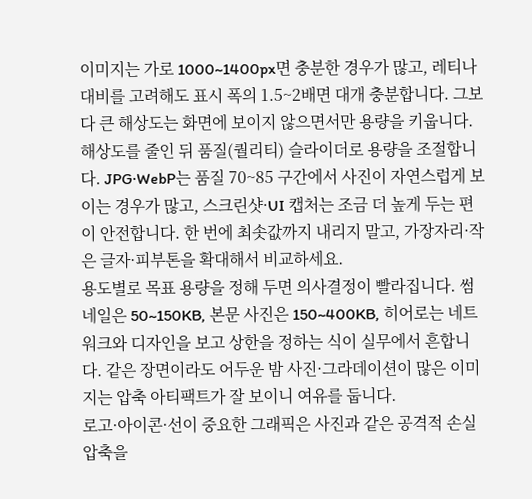이미지는 가로 1000~1400px면 충분한 경우가 많고, 레티나 대비를 고려해도 표시 폭의 1.5~2배면 대개 충분합니다. 그보다 큰 해상도는 화면에 보이지 않으면서만 용량을 키웁니다.
해상도를 줄인 뒤 품질(퀄리티) 슬라이더로 용량을 조절합니다. JPG·WebP는 품질 70~85 구간에서 사진이 자연스럽게 보이는 경우가 많고, 스크린샷·UI 캡처는 조금 더 높게 두는 편이 안전합니다. 한 번에 최솟값까지 내리지 말고, 가장자리·작은 글자·피부톤을 확대해서 비교하세요.
용도별로 목표 용량을 정해 두면 의사결정이 빨라집니다. 썸네일은 50~150KB, 본문 사진은 150~400KB, 히어로는 네트워크와 디자인을 보고 상한을 정하는 식이 실무에서 흔합니다. 같은 장면이라도 어두운 밤 사진·그라데이션이 많은 이미지는 압축 아티팩트가 잘 보이니 여유를 둡니다.
로고·아이콘·선이 중요한 그래픽은 사진과 같은 공격적 손실 압축을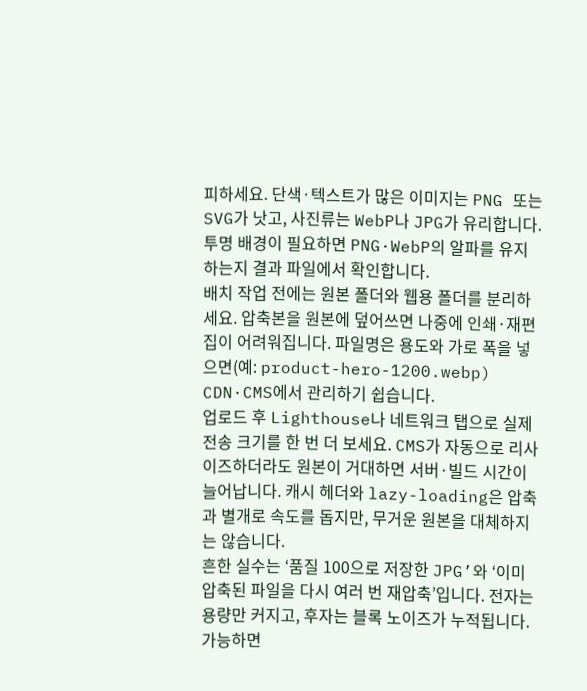피하세요. 단색·텍스트가 많은 이미지는 PNG 또는 SVG가 낫고, 사진류는 WebP나 JPG가 유리합니다. 투명 배경이 필요하면 PNG·WebP의 알파를 유지하는지 결과 파일에서 확인합니다.
배치 작업 전에는 원본 폴더와 웹용 폴더를 분리하세요. 압축본을 원본에 덮어쓰면 나중에 인쇄·재편집이 어려워집니다. 파일명은 용도와 가로 폭을 넣으면(예: product-hero-1200.webp) CDN·CMS에서 관리하기 쉽습니다.
업로드 후 Lighthouse나 네트워크 탭으로 실제 전송 크기를 한 번 더 보세요. CMS가 자동으로 리사이즈하더라도 원본이 거대하면 서버·빌드 시간이 늘어납니다. 캐시 헤더와 lazy-loading은 압축과 별개로 속도를 돕지만, 무거운 원본을 대체하지는 않습니다.
흔한 실수는 ‘품질 100으로 저장한 JPG’와 ‘이미 압축된 파일을 다시 여러 번 재압축’입니다. 전자는 용량만 커지고, 후자는 블록 노이즈가 누적됩니다. 가능하면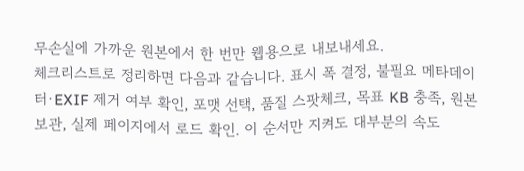무손실에 가까운 원본에서 한 번만 웹용으로 내보내세요.
체크리스트로 정리하면 다음과 같습니다. 표시 폭 결정, 불필요 메타데이터·EXIF 제거 여부 확인, 포맷 선택, 품질 스팟체크, 목표 KB 충족, 원본 보관, 실제 페이지에서 로드 확인. 이 순서만 지켜도 대부분의 속도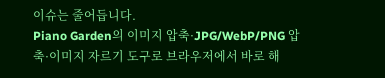이슈는 줄어듭니다.
Piano Garden의 이미지 압축·JPG/WebP/PNG 압축·이미지 자르기 도구로 브라우저에서 바로 해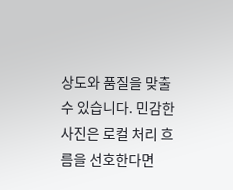상도와 품질을 맞출 수 있습니다. 민감한 사진은 로컬 처리 흐름을 선호한다면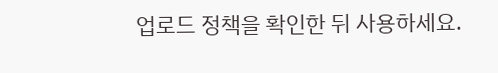업로드 정책을 확인한 뒤 사용하세요.